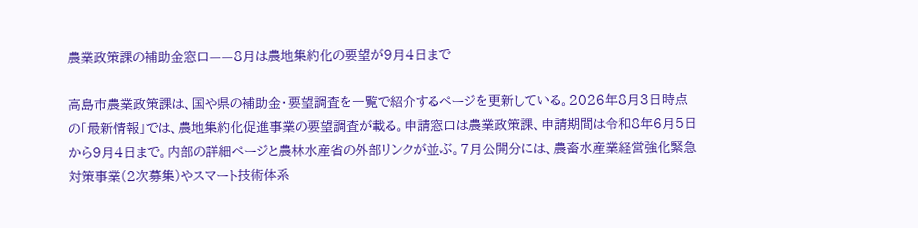農業政策課の補助金窓口——8月は農地集約化の要望が9月4日まで

高島市農業政策課は、国や県の補助金・要望調査を一覧で紹介するページを更新している。2026年8月3日時点の「最新情報」では、農地集約化促進事業の要望調査が載る。申請窓口は農業政策課、申請期間は令和8年6月5日から9月4日まで。内部の詳細ページと農林水産省の外部リンクが並ぶ。7月公開分には、農畜水産業経営強化緊急対策事業(2次募集)やスマート技術体系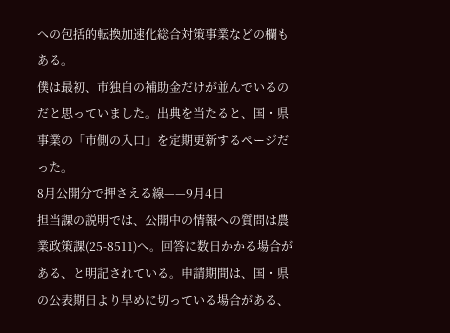への包括的転換加速化総合対策事業などの欄もある。
僕は最初、市独自の補助金だけが並んでいるのだと思っていました。出典を当たると、国・県事業の「市側の入口」を定期更新するページだった。
8月公開分で押さえる線——9月4日
担当課の説明では、公開中の情報への質問は農業政策課(25-8511)へ。回答に数日かかる場合がある、と明記されている。申請期間は、国・県の公表期日より早めに切っている場合がある、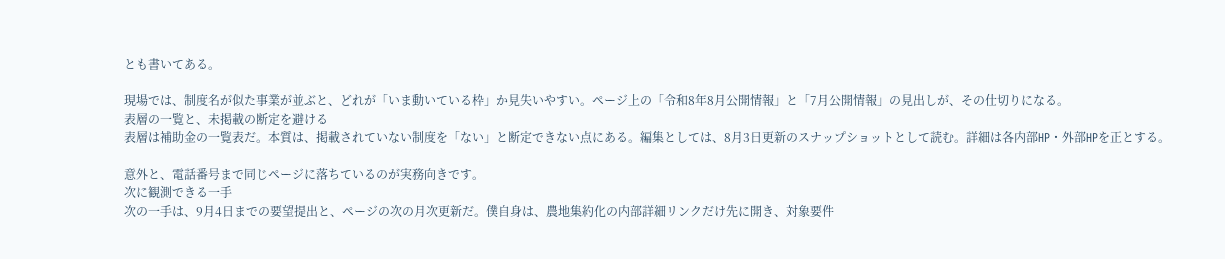とも書いてある。

現場では、制度名が似た事業が並ぶと、どれが「いま動いている枠」か見失いやすい。ページ上の「令和8年8月公開情報」と「7月公開情報」の見出しが、その仕切りになる。
表層の一覧と、未掲載の断定を避ける
表層は補助金の一覧表だ。本質は、掲載されていない制度を「ない」と断定できない点にある。編集としては、8月3日更新のスナップショットとして読む。詳細は各内部HP・外部HPを正とする。

意外と、電話番号まで同じページに落ちているのが実務向きです。
次に観測できる一手
次の一手は、9月4日までの要望提出と、ページの次の月次更新だ。僕自身は、農地集約化の内部詳細リンクだけ先に開き、対象要件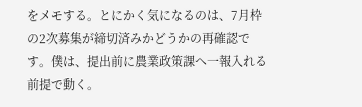をメモする。とにかく気になるのは、7月枠の2次募集が締切済みかどうかの再確認です。僕は、提出前に農業政策課へ一報入れる前提で動く。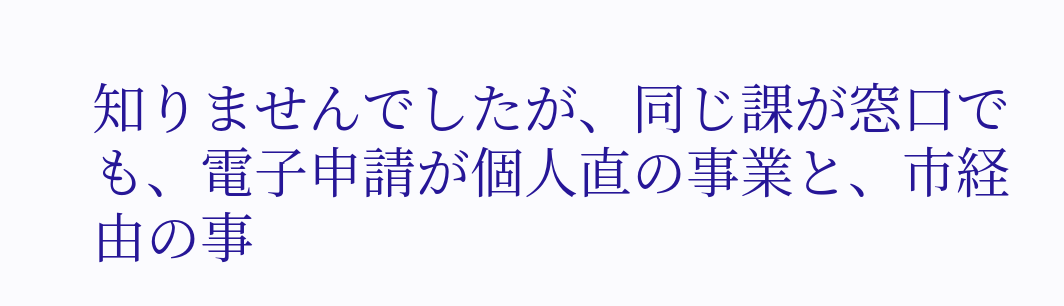知りませんでしたが、同じ課が窓口でも、電子申請が個人直の事業と、市経由の事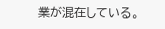業が混在している。